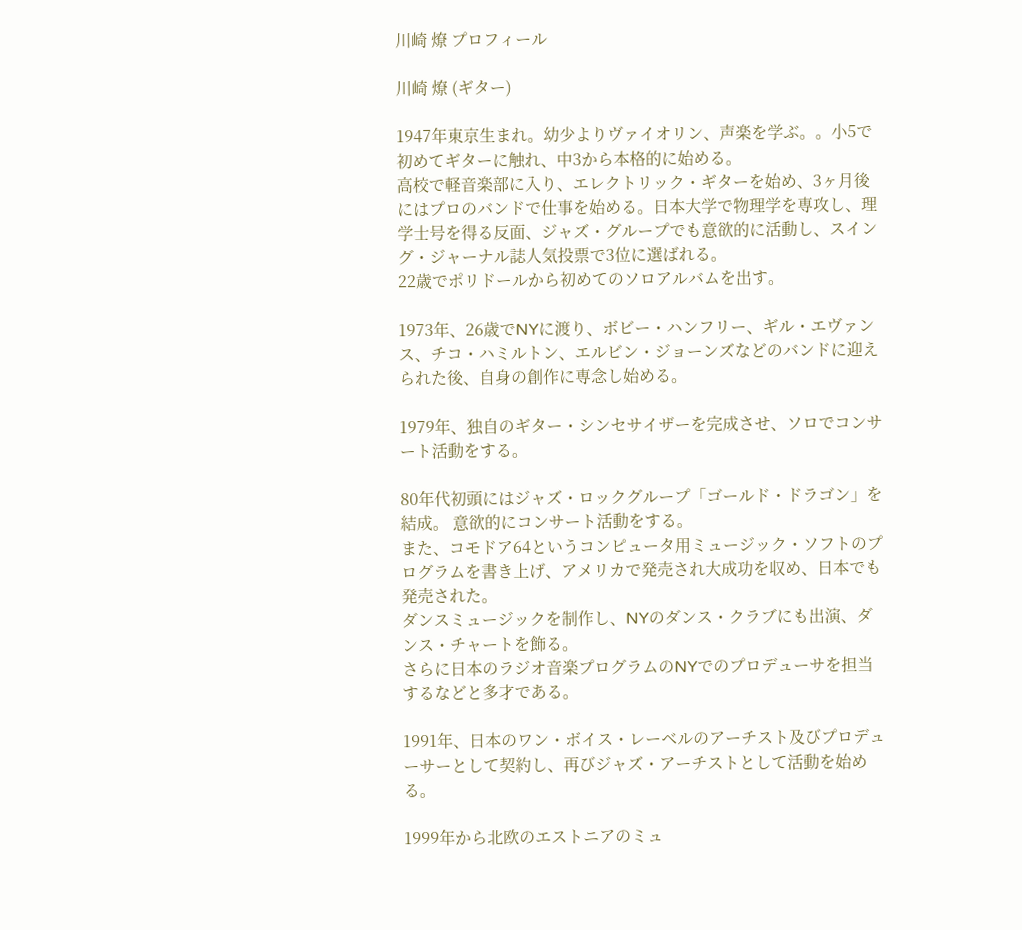川崎 燎 プロフィール

川崎 燎 (ギター)

1947年東京生まれ。幼少よりヴァイオリン、声楽を学ぶ。。小5で初めてギターに触れ、中3から本格的に始める。
高校で軽音楽部に入り、エレクトリック・ギターを始め、3ヶ月後にはプロのバンドで仕事を始める。日本大学で物理学を専攻し、理学士号を得る反面、ジャズ・グループでも意欲的に活動し、スイング・ジャーナル誌人気投票で3位に選ばれる。
22歳でポリドールから初めてのソロアルバムを出す。

1973年、26歳でNYに渡り、ボビー・ハンフリー、ギル・エヴァンス、チコ・ハミルトン、エルビン・ジョーンズなどのバンドに迎えられた後、自身の創作に専念し始める。

1979年、独自のギター・シンセサイザーを完成させ、ソロでコンサート活動をする。

80年代初頭にはジャズ・ロックグループ「ゴールド・ドラゴン」を結成。 意欲的にコンサート活動をする。
また、コモドア64というコンピュータ用ミュージック・ソフトのプログラムを書き上げ、アメリカで発売され大成功を収め、日本でも発売された。
ダンスミュージックを制作し、NYのダンス・クラブにも出演、ダンス・チャートを飾る。
さらに日本のラジオ音楽プログラムのNYでのプロデューサを担当するなどと多才である。

1991年、日本のワン・ボイス・レーベルのアーチスト及びプロデューサーとして契約し、再びジャズ・アーチストとして活動を始める。

1999年から北欧のエストニアのミュ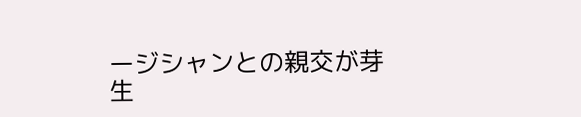ージシャンとの親交が芽生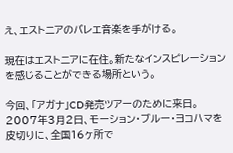え、エストニアのバレエ音楽を手がける。

現在はエストニアに在住。新たなインスピレーションを感じることができる場所という。

今回、「アガナ」CD発売ツアーのために来日。
2007年3月2日、モーション・ブルー・ヨコハマを皮切りに、全国16ヶ所で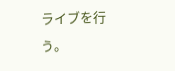ライブを行う。